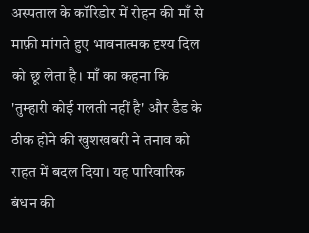अस्पताल के कॉरिडोर में रोहन की माँ से माफ़ी मांगते हुए भावनात्मक दृश्य दिल को छू लेता है। माँ का कहना कि 'तुम्हारी कोई गलती नहीं है' और डैड के ठीक होने की खुशखबरी ने तनाव को राहत में बदल दिया। यह पारिवारिक बंधन की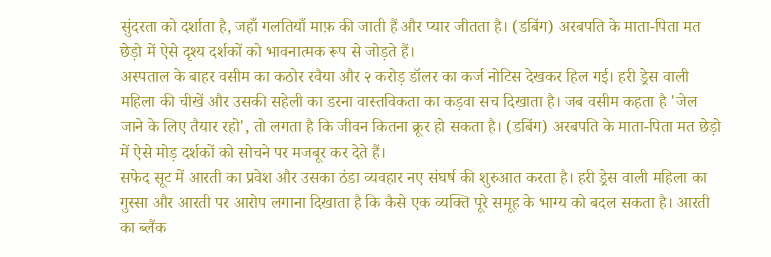सुंदरता को दर्शाता है, जहाँ गलतियाँ माफ़ की जाती हैं और प्यार जीतता है। (डबिंग) अरबपति के माता-पिता मत छेड़ो में ऐसे दृश्य दर्शकों को भावनात्मक रूप से जोड़ते हैं।
अस्पताल के बाहर वसीम का कठोर रवैया और २ करोड़ डॉलर का कर्ज नोटिस देखकर हिल गई। हरी ड्रेस वाली महिला की चीखें और उसकी सहेली का डरना वास्तविकता का कड़वा सच दिखाता है। जब वसीम कहता है 'जेल जाने के लिए तैयार रहो', तो लगता है कि जीवन कितना क्रूर हो सकता है। (डबिंग) अरबपति के माता-पिता मत छेड़ो में ऐसे मोड़ दर्शकों को सोचने पर मजबूर कर देते हैं।
सफेद सूट में आरती का प्रवेश और उसका ठंडा व्यवहार नए संघर्ष की शुरुआत करता है। हरी ड्रेस वाली महिला का गुस्सा और आरती पर आरोप लगाना दिखाता है कि कैसे एक व्यक्ति पूरे समूह के भाग्य को बदल सकता है। आरती का ब्लैंक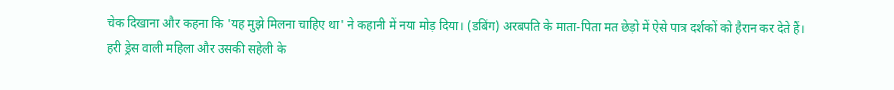चेक दिखाना और कहना कि 'यह मुझे मिलना चाहिए था' ने कहानी में नया मोड़ दिया। (डबिंग) अरबपति के माता-पिता मत छेड़ो में ऐसे पात्र दर्शकों को हैरान कर देते हैं।
हरी ड्रेस वाली महिला और उसकी सहेली के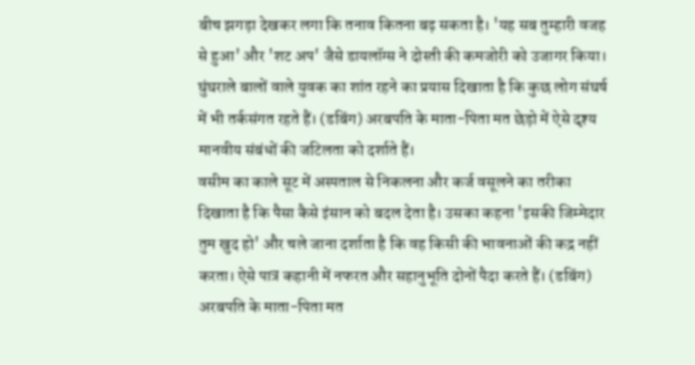बीच झगड़ा देखकर लगा कि तनाव कितना बढ़ सकता है। 'यह सब तुम्हारी वजह से हुआ' और 'शट अप' जैसे डायलॉग्स ने दोस्ती की कमजोरी को उजागर किया। घुंघराले बालों वाले युवक का शांत रहने का प्रयास दिखाता है कि कुछ लोग संघर्ष में भी तर्कसंगत रहते हैं। (डबिंग) अरबपति के माता-पिता मत छेड़ो में ऐसे दृश्य मानवीय संबंधों की जटिलता को दर्शाते हैं।
वसीम का काले सूट में अस्पताल से निकलना और कर्ज वसूलने का तरीका दिखाता है कि पैसा कैसे इंसान को बदल देता है। उसका कहना 'इसकी जिम्मेदार तुम खुद हो' और चले जाना दर्शाता है कि वह किसी की भावनाओं की कद्र नहीं करता। ऐसे पात्र कहानी में नफरत और सहानुभूति दोनों पैदा करते हैं। (डबिंग) अरबपति के माता-पिता मत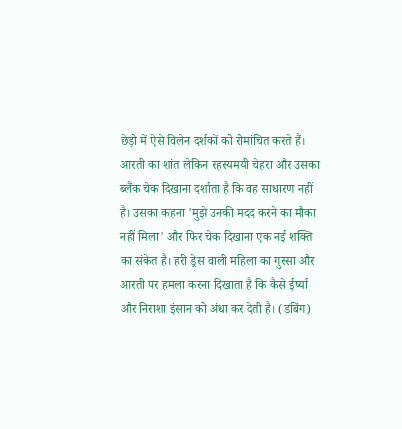छेड़ो में ऐसे विलेन दर्शकों को रोमांचित करते हैं।
आरती का शांत लेकिन रहस्यमयी चेहरा और उसका ब्लैंक चेक दिखाना दर्शाता है कि वह साधारण नहीं है। उसका कहना 'मुझे उनकी मदद करने का मौका नहीं मिला' और फिर चेक दिखाना एक नई शक्ति का संकेत है। हरी ड्रेस वाली महिला का गुस्सा और आरती पर हमला करना दिखाता है कि कैसे ईर्ष्या और निराशा इंसान को अंधा कर देती है। (डबिंग)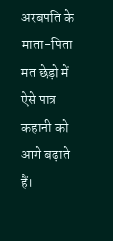अरबपति के माता-पिता मत छेड़ो में ऐसे पात्र कहानी को आगे बढ़ाते हैं।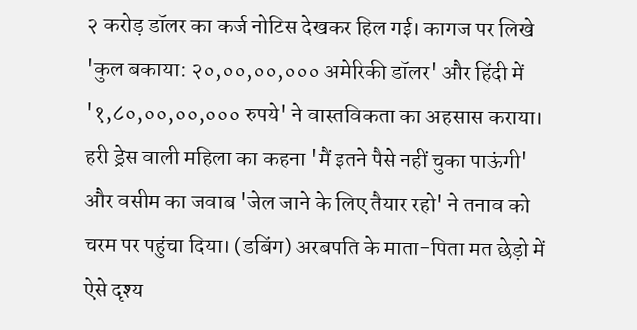२ करोड़ डॉलर का कर्ज नोटिस देखकर हिल गई। कागज पर लिखे 'कुल बकाया: २०,००,००,००० अमेरिकी डॉलर' और हिंदी में '१,८०,००,००,००० रुपये' ने वास्तविकता का अहसास कराया। हरी ड्रेस वाली महिला का कहना 'मैं इतने पैसे नहीं चुका पाऊंगी' और वसीम का जवाब 'जेल जाने के लिए तैयार रहो' ने तनाव को चरम पर पहुंचा दिया। (डबिंग) अरबपति के माता-पिता मत छेड़ो में ऐसे दृश्य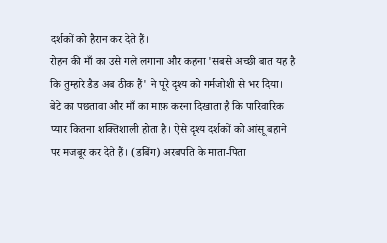दर्शकों को हैरान कर देते हैं।
रोहन की माँ का उसे गले लगाना और कहना 'सबसे अच्छी बात यह है कि तुम्हारे डैड अब ठीक हैं' ने पूरे दृश्य को गर्मजोशी से भर दिया। बेटे का पछतावा और माँ का माफ़ करना दिखाता है कि पारिवारिक प्यार कितना शक्तिशाली होता है। ऐसे दृश्य दर्शकों को आंसू बहाने पर मजबूर कर देते हैं। (डबिंग) अरबपति के माता-पिता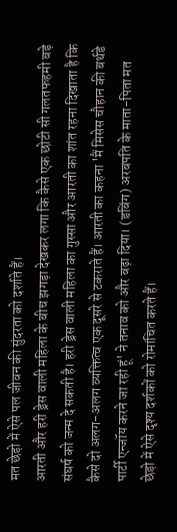मत छेड़ो में ऐसे पल जीवन की सुंदरता को दर्शाते हैं।
आरती और हरी ड्रेस वाली महिला के बीच झगड़ा देखकर लगा कि कैसे एक छोटी सी गलतफहमी बड़े संघर्ष को जन्म दे सकती है। हरी ड्रेस वाली महिला का गुस्सा और आरती का शांत रहना दिखाता है कि कैसे दो अलग-अलग व्यक्तित्व एक दूसरे से टकराते हैं। आरती का कहना 'मैं मिसेस चौहान की बर्थडे पार्टी एन्जॉय करने जा रही हूं' ने तनाव को और बढ़ा दिया। (डबिंग) अरबपति के माता-पिता मत छेड़ो में ऐसे दृश्य दर्शकों को रोमांचित करते हैं।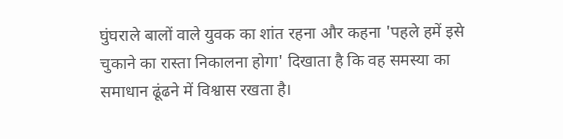घुंघराले बालों वाले युवक का शांत रहना और कहना 'पहले हमें इसे चुकाने का रास्ता निकालना होगा' दिखाता है कि वह समस्या का समाधान ढूंढने में विश्वास रखता है।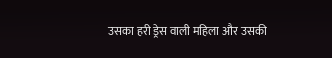उसका हरी ड्रेस वाली महिला और उसकी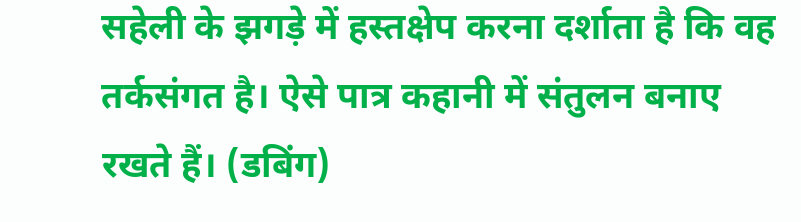सहेली के झगड़े में हस्तक्षेप करना दर्शाता है कि वह तर्कसंगत है। ऐसे पात्र कहानी में संतुलन बनाए रखते हैं। (डबिंग)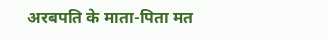अरबपति के माता-पिता मत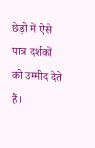छेड़ो में ऐसे पात्र दर्शकों को उम्मीद देते हैं।